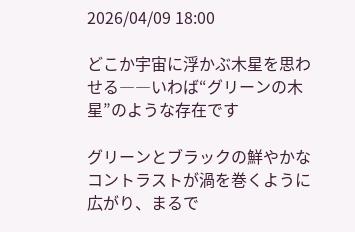2026/04/09 18:00

どこか宇宙に浮かぶ木星を思わせる――いわば“グリーンの木星”のような存在です

グリーンとブラックの鮮やかなコントラストが渦を巻くように広がり、まるで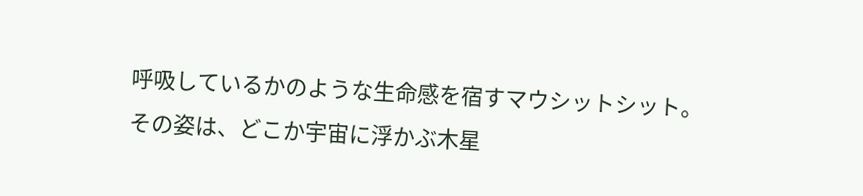呼吸しているかのような生命感を宿すマウシットシット。その姿は、どこか宇宙に浮かぶ木星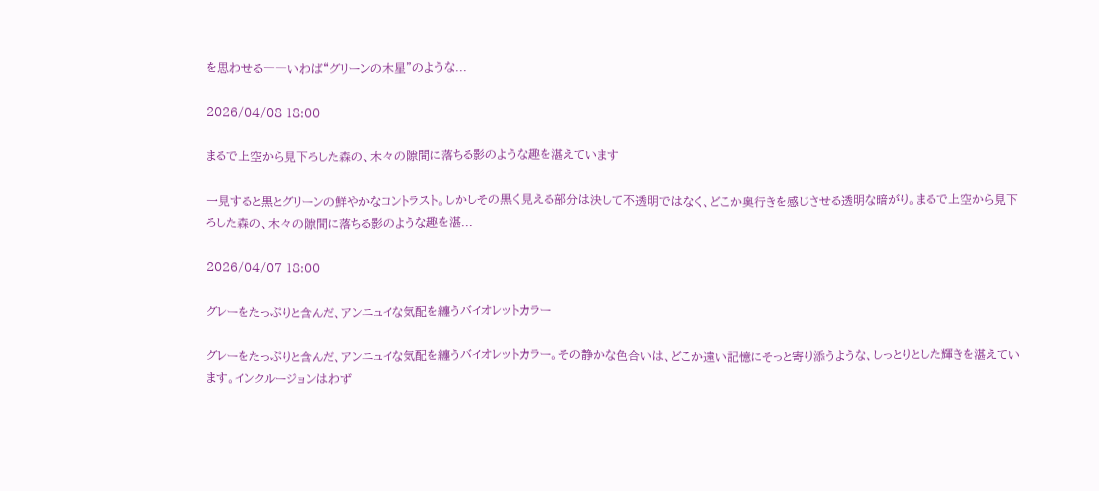を思わせる――いわば“グリーンの木星”のような...

2026/04/08 18:00

まるで上空から見下ろした森の、木々の隙間に落ちる影のような趣を湛えています

一見すると黒とグリーンの鮮やかなコントラスト。しかしその黒く見える部分は決して不透明ではなく、どこか奥行きを感じさせる透明な暗がり。まるで上空から見下ろした森の、木々の隙間に落ちる影のような趣を湛...

2026/04/07 18:00

グレーをたっぷりと含んだ、アンニュイな気配を纏うバイオレットカラー

グレーをたっぷりと含んだ、アンニュイな気配を纏うバイオレットカラー。その静かな色合いは、どこか遠い記憶にそっと寄り添うような、しっとりとした輝きを湛えています。インクルージョンはわず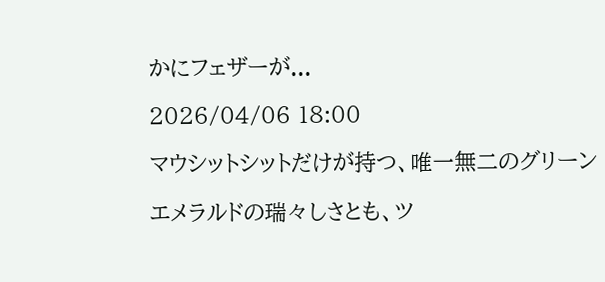かにフェザーが...

2026/04/06 18:00

マウシットシットだけが持つ、唯一無二のグリーン

エメラルドの瑞々しさとも、ツ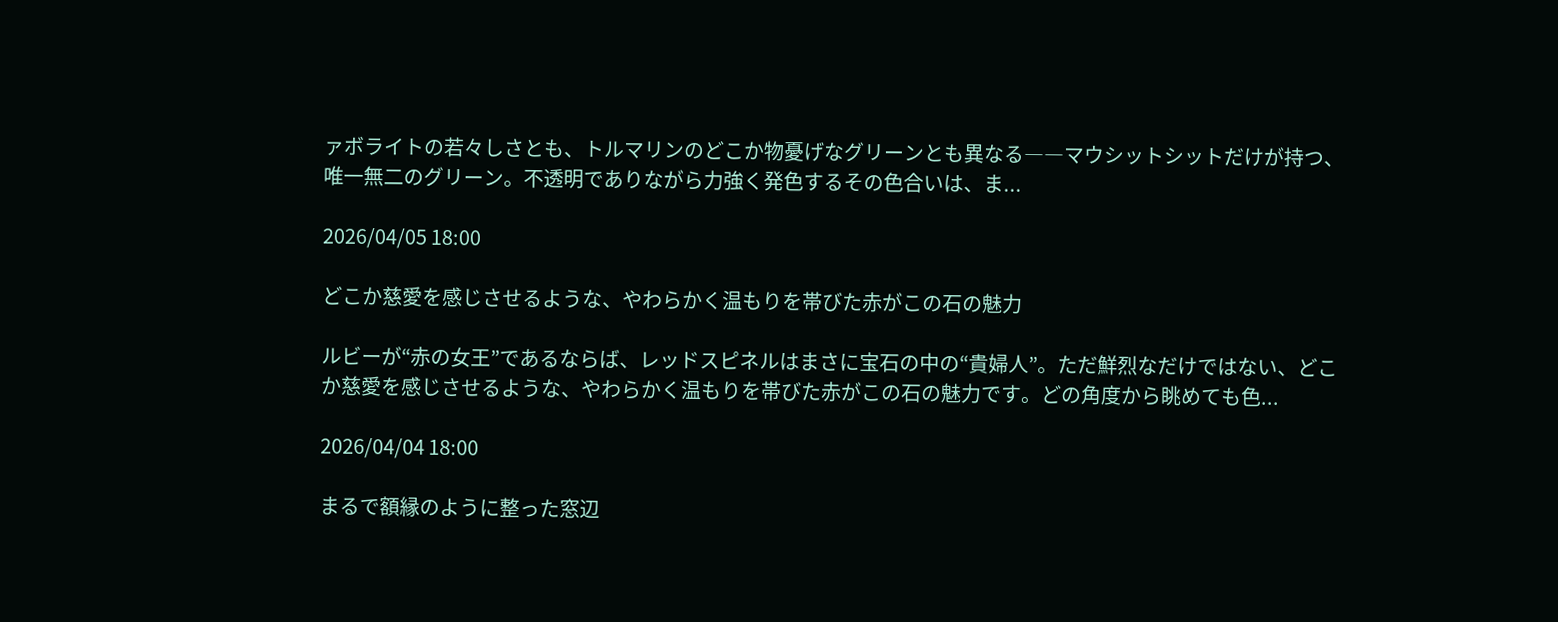ァボライトの若々しさとも、トルマリンのどこか物憂げなグリーンとも異なる――マウシットシットだけが持つ、唯一無二のグリーン。不透明でありながら力強く発色するその色合いは、ま...

2026/04/05 18:00

どこか慈愛を感じさせるような、やわらかく温もりを帯びた赤がこの石の魅力

ルビーが“赤の女王”であるならば、レッドスピネルはまさに宝石の中の“貴婦人”。ただ鮮烈なだけではない、どこか慈愛を感じさせるような、やわらかく温もりを帯びた赤がこの石の魅力です。どの角度から眺めても色...

2026/04/04 18:00

まるで額縁のように整った窓辺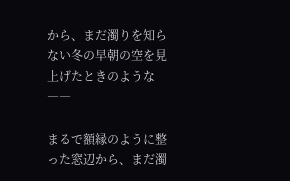から、まだ濁りを知らない冬の早朝の空を見上げたときのような――

まるで額縁のように整った窓辺から、まだ濁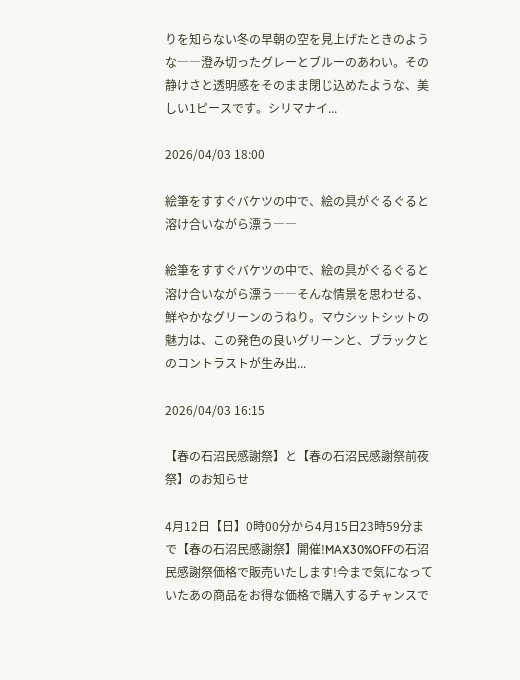りを知らない冬の早朝の空を見上げたときのような――澄み切ったグレーとブルーのあわい。その静けさと透明感をそのまま閉じ込めたような、美しい1ピースです。シリマナイ...

2026/04/03 18:00

絵筆をすすぐバケツの中で、絵の具がぐるぐると溶け合いながら漂う――

絵筆をすすぐバケツの中で、絵の具がぐるぐると溶け合いながら漂う――そんな情景を思わせる、鮮やかなグリーンのうねり。マウシットシットの魅力は、この発色の良いグリーンと、ブラックとのコントラストが生み出...

2026/04/03 16:15

【春の石沼民感謝祭】と【春の石沼民感謝祭前夜祭】のお知らせ

4月12日【日】0時00分から4月15日23時59分まで【春の石沼民感謝祭】開催!MAX30%OFFの石沼民感謝祭価格で販売いたします!今まで気になっていたあの商品をお得な価格で購入するチャンスで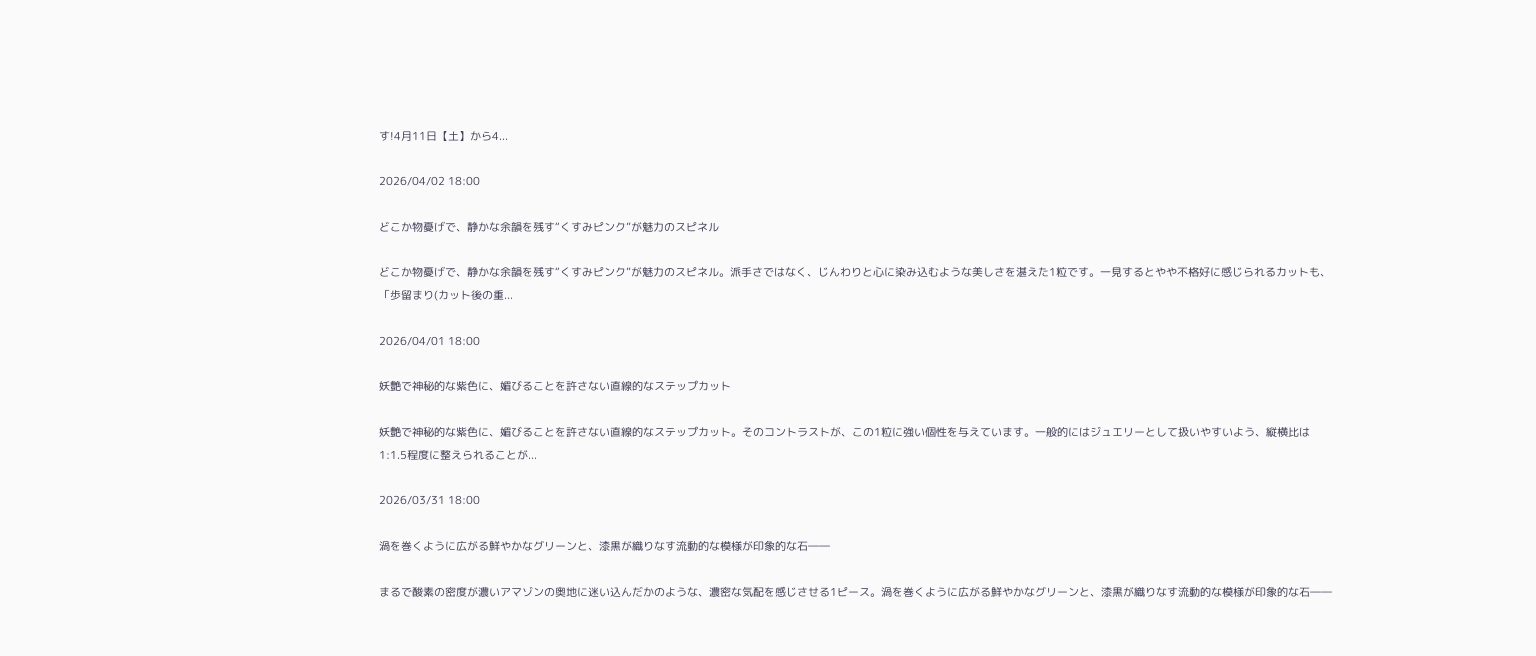す!4月11日【土】から4...

2026/04/02 18:00

どこか物憂げで、静かな余韻を残す“くすみピンク”が魅力のスピネル

どこか物憂げで、静かな余韻を残す“くすみピンク”が魅力のスピネル。派手さではなく、じんわりと心に染み込むような美しさを湛えた1粒です。一見するとやや不格好に感じられるカットも、「歩留まり(カット後の重...

2026/04/01 18:00

妖艶で神秘的な紫色に、媚びることを許さない直線的なステップカット

妖艶で神秘的な紫色に、媚びることを許さない直線的なステップカット。そのコントラストが、この1粒に強い個性を与えています。一般的にはジュエリーとして扱いやすいよう、縦横比は1:1.5程度に整えられることが...

2026/03/31 18:00

渦を巻くように広がる鮮やかなグリーンと、漆黒が織りなす流動的な模様が印象的な石――

まるで酸素の密度が濃いアマゾンの奥地に迷い込んだかのような、濃密な気配を感じさせる1ピース。渦を巻くように広がる鮮やかなグリーンと、漆黒が織りなす流動的な模様が印象的な石――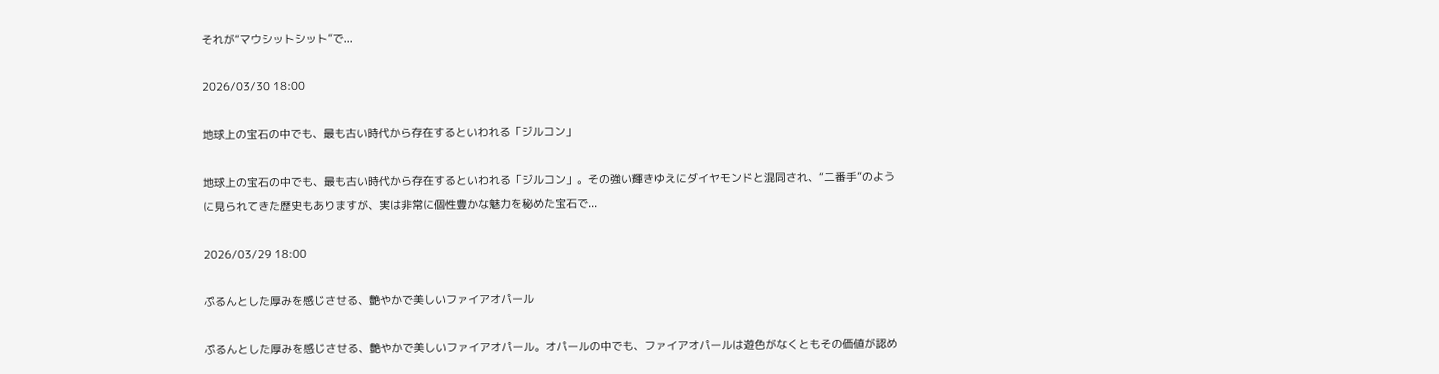それが“マウシットシット”で...

2026/03/30 18:00

地球上の宝石の中でも、最も古い時代から存在するといわれる「ジルコン」

地球上の宝石の中でも、最も古い時代から存在するといわれる「ジルコン」。その強い輝きゆえにダイヤモンドと混同され、“二番手”のように見られてきた歴史もありますが、実は非常に個性豊かな魅力を秘めた宝石で...

2026/03/29 18:00

ぷるんとした厚みを感じさせる、艶やかで美しいファイアオパール

ぷるんとした厚みを感じさせる、艶やかで美しいファイアオパール。オパールの中でも、ファイアオパールは遊色がなくともその価値が認め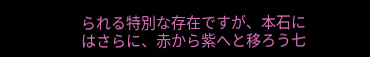られる特別な存在ですが、本石にはさらに、赤から紫へと移ろう七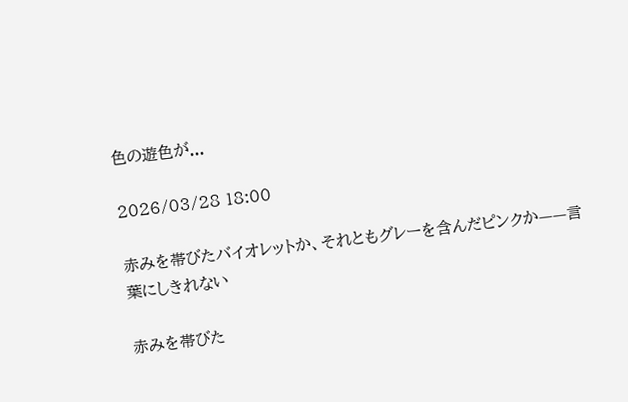色の遊色が...

2026/03/28 18:00

赤みを帯びたバイオレットか、それともグレーを含んだピンクか——言葉にしきれない

赤みを帯びた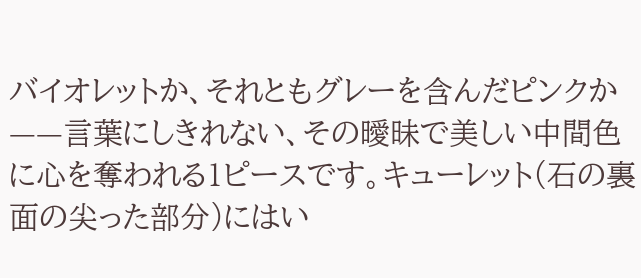バイオレットか、それともグレーを含んだピンクか——言葉にしきれない、その曖昧で美しい中間色に心を奪われる1ピースです。キューレット(石の裏面の尖った部分)にはい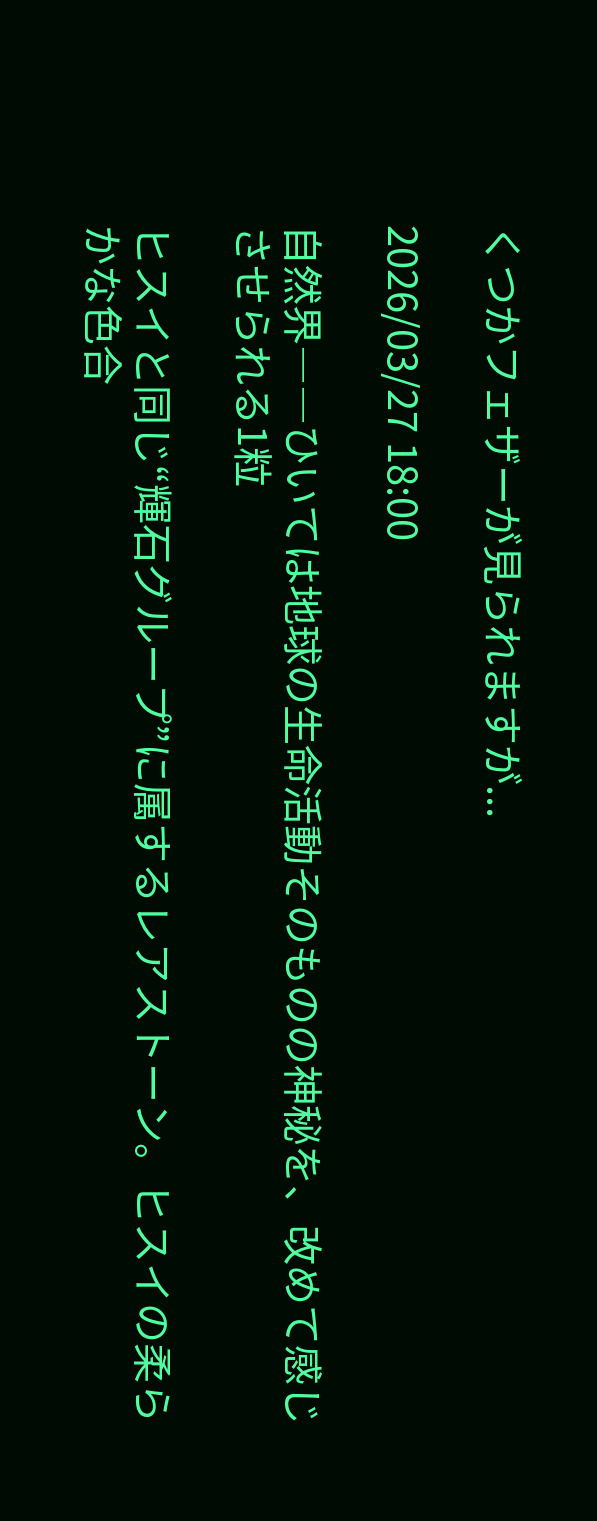くつかフェザーが見られますが...

2026/03/27 18:00

自然界――ひいては地球の生命活動そのものの神秘を、改めて感じさせられる1粒

ヒスイと同じ“輝石グループ”に属するレアストーン。ヒスイの柔らかな色合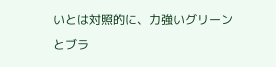いとは対照的に、力強いグリーンとブラ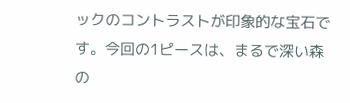ックのコントラストが印象的な宝石です。今回の1ピースは、まるで深い森の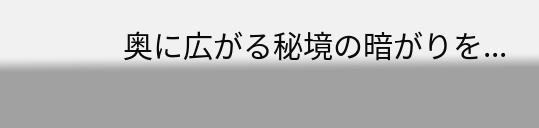奥に広がる秘境の暗がりを...